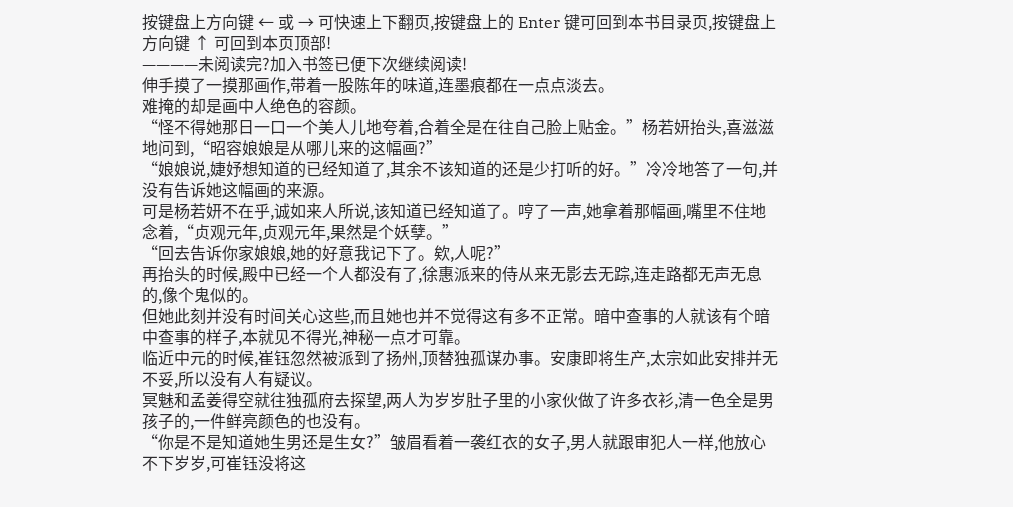按键盘上方向键 ← 或 → 可快速上下翻页,按键盘上的 Enter 键可回到本书目录页,按键盘上方向键 ↑ 可回到本页顶部!
————未阅读完?加入书签已便下次继续阅读!
伸手摸了一摸那画作,带着一股陈年的味道,连墨痕都在一点点淡去。
难掩的却是画中人绝色的容颜。
“怪不得她那日一口一个美人儿地夸着,合着全是在往自己脸上贴金。”杨若妍抬头,喜滋滋地问到,“昭容娘娘是从哪儿来的这幅画?”
“娘娘说,婕妤想知道的已经知道了,其余不该知道的还是少打听的好。”冷冷地答了一句,并没有告诉她这幅画的来源。
可是杨若妍不在乎,诚如来人所说,该知道已经知道了。哼了一声,她拿着那幅画,嘴里不住地念着,“贞观元年,贞观元年,果然是个妖孽。”
“回去告诉你家娘娘,她的好意我记下了。欸,人呢?”
再抬头的时候,殿中已经一个人都没有了,徐惠派来的侍从来无影去无踪,连走路都无声无息的,像个鬼似的。
但她此刻并没有时间关心这些,而且她也并不觉得这有多不正常。暗中查事的人就该有个暗中查事的样子,本就见不得光,神秘一点才可靠。
临近中元的时候,崔钰忽然被派到了扬州,顶替独孤谋办事。安康即将生产,太宗如此安排并无不妥,所以没有人有疑议。
冥魅和孟姜得空就往独孤府去探望,两人为岁岁肚子里的小家伙做了许多衣衫,清一色全是男孩子的,一件鲜亮颜色的也没有。
“你是不是知道她生男还是生女?”皱眉看着一袭红衣的女子,男人就跟审犯人一样,他放心不下岁岁,可崔钰没将这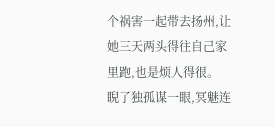个祸害一起带去扬州,让她三天两头得往自己家里跑,也是烦人得很。
睨了独孤谋一眼,冥魅连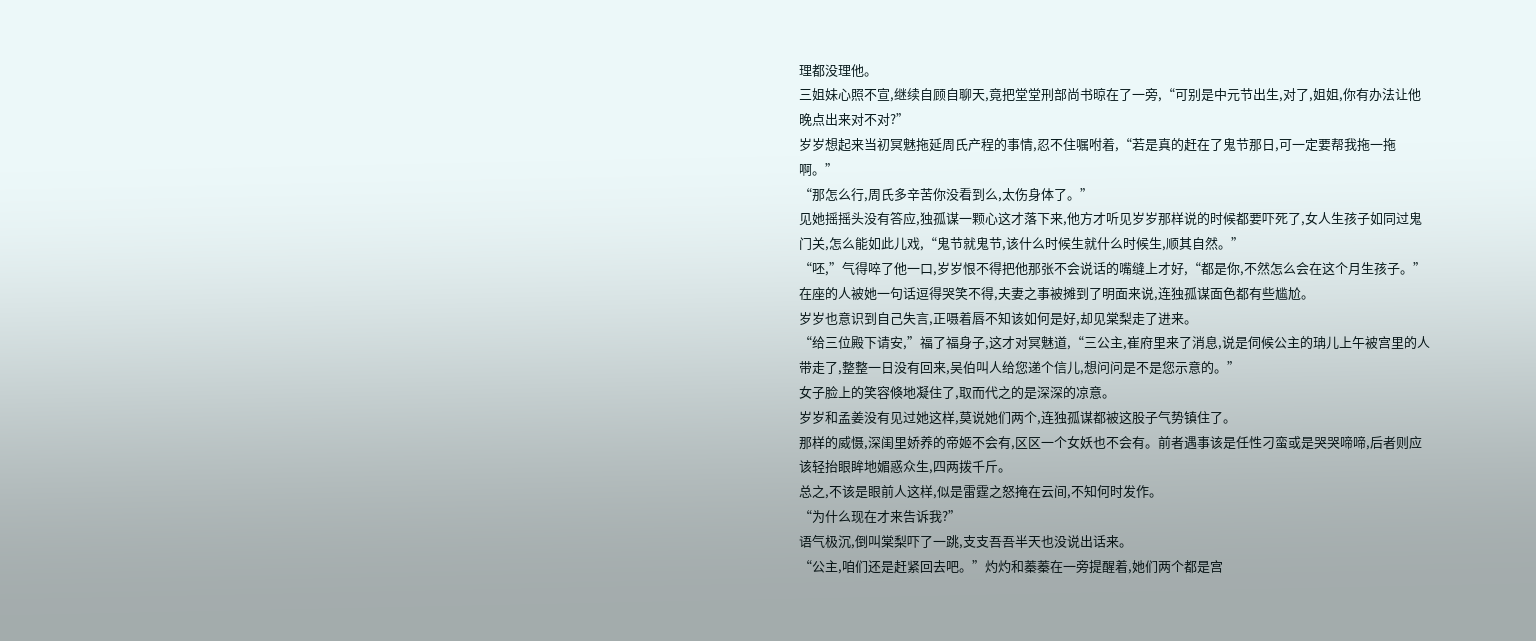理都没理他。
三姐妹心照不宣,继续自顾自聊天,竟把堂堂刑部尚书晾在了一旁,“可别是中元节出生,对了,姐姐,你有办法让他晚点出来对不对?”
岁岁想起来当初冥魅拖延周氏产程的事情,忍不住嘱咐着,“若是真的赶在了鬼节那日,可一定要帮我拖一拖啊。”
“那怎么行,周氏多辛苦你没看到么,太伤身体了。”
见她摇摇头没有答应,独孤谋一颗心这才落下来,他方才听见岁岁那样说的时候都要吓死了,女人生孩子如同过鬼门关,怎么能如此儿戏,“鬼节就鬼节,该什么时候生就什么时候生,顺其自然。”
“呸,”气得啐了他一口,岁岁恨不得把他那张不会说话的嘴缝上才好,“都是你,不然怎么会在这个月生孩子。”
在座的人被她一句话逗得哭笑不得,夫妻之事被摊到了明面来说,连独孤谋面色都有些尴尬。
岁岁也意识到自己失言,正嗫着唇不知该如何是好,却见棠梨走了进来。
“给三位殿下请安,”福了福身子,这才对冥魅道,“三公主,崔府里来了消息,说是伺候公主的珃儿上午被宫里的人带走了,整整一日没有回来,吴伯叫人给您递个信儿,想问问是不是您示意的。”
女子脸上的笑容倏地凝住了,取而代之的是深深的凉意。
岁岁和孟姜没有见过她这样,莫说她们两个,连独孤谋都被这股子气势镇住了。
那样的威慑,深闺里娇养的帝姬不会有,区区一个女妖也不会有。前者遇事该是任性刁蛮或是哭哭啼啼,后者则应该轻抬眼眸地媚惑众生,四两拨千斤。
总之,不该是眼前人这样,似是雷霆之怒掩在云间,不知何时发作。
“为什么现在才来告诉我?”
语气极沉,倒叫棠梨吓了一跳,支支吾吾半天也没说出话来。
“公主,咱们还是赶紧回去吧。”灼灼和蓁蓁在一旁提醒着,她们两个都是宫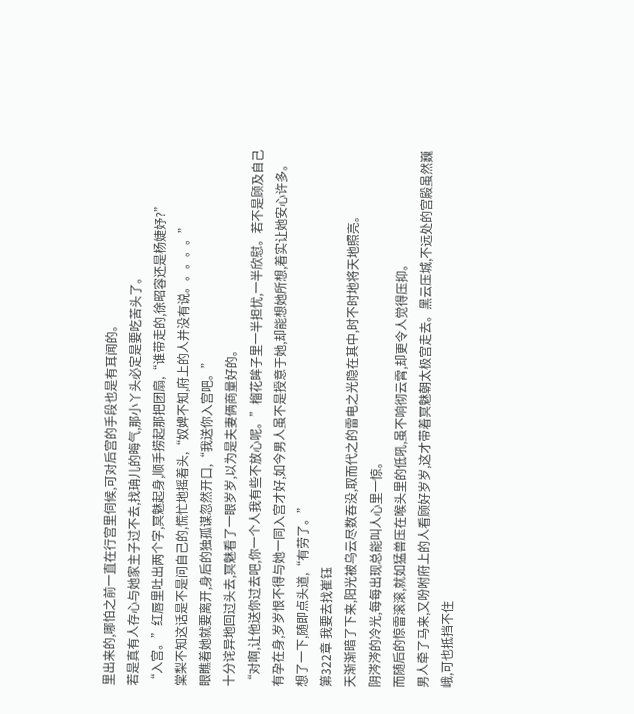里出来的,哪怕之前一直在行宫里伺候,可对后宫的手段也是有耳闻的。
若是真有人存心与她家主子过不去,找珃儿的晦气,那小丫头必定是要吃苦头了。
“入宫。”红唇里吐出两个字,冥魅起身,顺手捞起那把团扇,“谁带走的,徐昭容还是杨婕妤?”
棠梨不知这话是不是问自己的,慌忙地摇着头,“奴婢不知,府上的人并没有说。。。。。”
眼瞧着她就要离开,身后的独孤谋忽然开口,“我送你入宫吧。”
十分诧异地回过头去,冥魅看了一眼岁岁,以为是夫妻俩商量好的。
“对啊,让他送你过去吧,你一个人我有些不放心呢。”榴花眸子里一半担忧,一半欣慰。若不是顾及自己有孕在身,岁岁恨不得与她一同入宫才好,如今男人虽不是授意于她,却能想她所想,着实让她安心许多。
想了一下,随即点头道,“有劳了。”
第322章 我要去找崔钰
天渐渐暗了下来,阳光被乌云尽数吞没,取而代之的雷电之光隐在其中,时不时地将天地照亮。
阴涔涔的冷光,每每出现总能叫人心里一惊。
而随后的惊雷滚滚,就如猛兽压在喉头里的低吼,虽不响彻云霄,却更令人觉得压抑。
男人牵了马来,又吩咐府上的人看顾好岁岁,这才带着冥魅朝太极宫走去。黑云压城,不远处的宫殿虽然巍峨,可也抵挡不住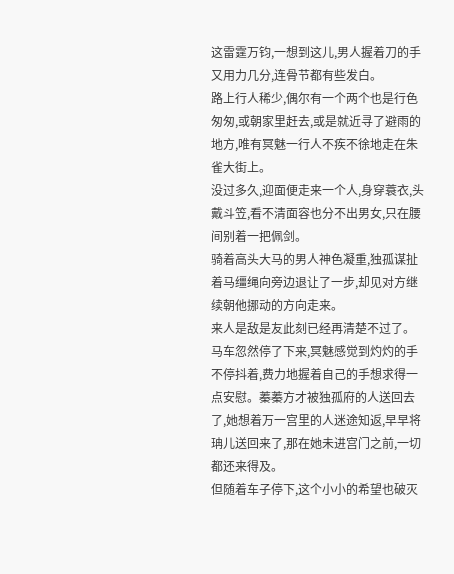这雷霆万钧,一想到这儿,男人握着刀的手又用力几分,连骨节都有些发白。
路上行人稀少,偶尔有一个两个也是行色匆匆,或朝家里赶去,或是就近寻了避雨的地方,唯有冥魅一行人不疾不徐地走在朱雀大街上。
没过多久,迎面便走来一个人,身穿蓑衣,头戴斗笠,看不清面容也分不出男女,只在腰间别着一把佩剑。
骑着高头大马的男人神色凝重,独孤谋扯着马缰绳向旁边退让了一步,却见对方继续朝他挪动的方向走来。
来人是敌是友此刻已经再清楚不过了。
马车忽然停了下来,冥魅感觉到灼灼的手不停抖着,费力地握着自己的手想求得一点安慰。蓁蓁方才被独孤府的人送回去了,她想着万一宫里的人迷途知返,早早将珃儿送回来了,那在她未进宫门之前,一切都还来得及。
但随着车子停下,这个小小的希望也破灭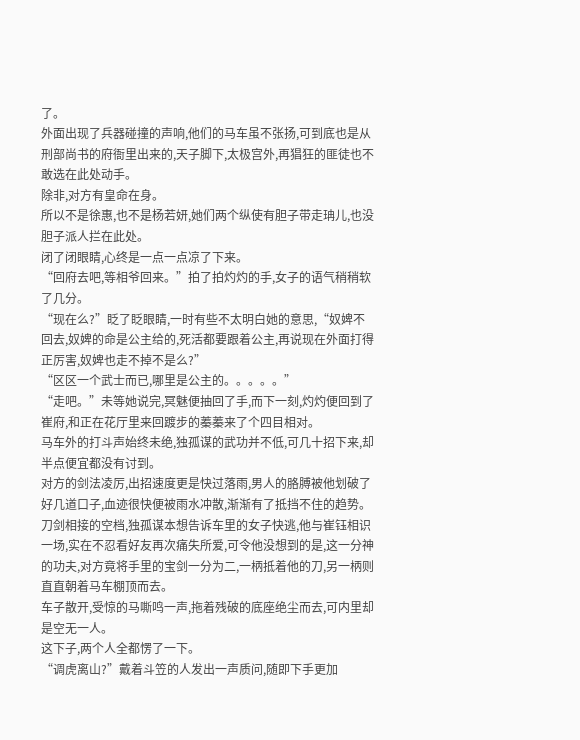了。
外面出现了兵器碰撞的声响,他们的马车虽不张扬,可到底也是从刑部尚书的府衙里出来的,天子脚下,太极宫外,再猖狂的匪徒也不敢选在此处动手。
除非,对方有皇命在身。
所以不是徐惠,也不是杨若妍,她们两个纵使有胆子带走珃儿,也没胆子派人拦在此处。
闭了闭眼睛,心终是一点一点凉了下来。
“回府去吧,等相爷回来。”拍了拍灼灼的手,女子的语气稍稍软了几分。
“现在么?”眨了眨眼睛,一时有些不太明白她的意思,“奴婢不回去,奴婢的命是公主给的,死活都要跟着公主,再说现在外面打得正厉害,奴婢也走不掉不是么?”
“区区一个武士而已,哪里是公主的。。。。。”
“走吧。”未等她说完,冥魅便抽回了手,而下一刻,灼灼便回到了崔府,和正在花厅里来回踱步的蓁蓁来了个四目相对。
马车外的打斗声始终未绝,独孤谋的武功并不低,可几十招下来,却半点便宜都没有讨到。
对方的剑法凌厉,出招速度更是快过落雨,男人的胳膊被他划破了好几道口子,血迹很快便被雨水冲散,渐渐有了抵挡不住的趋势。
刀剑相接的空档,独孤谋本想告诉车里的女子快逃,他与崔钰相识一场,实在不忍看好友再次痛失所爱,可令他没想到的是,这一分神的功夫,对方竟将手里的宝剑一分为二,一柄抵着他的刀,另一柄则直直朝着马车棚顶而去。
车子散开,受惊的马嘶鸣一声,拖着残破的底座绝尘而去,可内里却是空无一人。
这下子,两个人全都愣了一下。
“调虎离山?”戴着斗笠的人发出一声质问,随即下手更加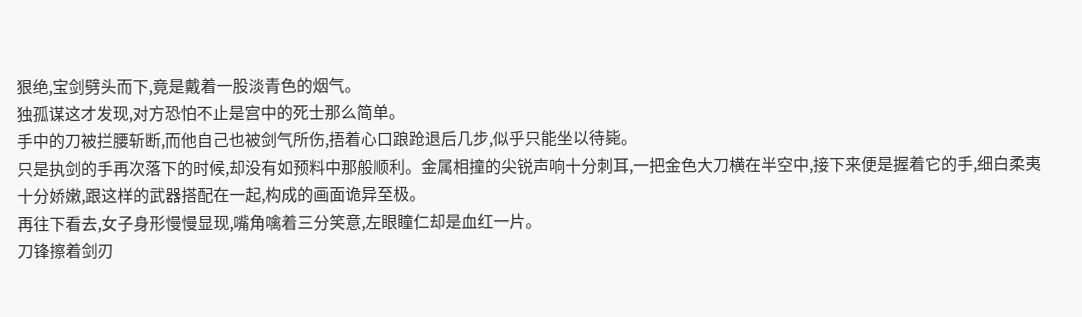狠绝,宝剑劈头而下,竟是戴着一股淡青色的烟气。
独孤谋这才发现,对方恐怕不止是宫中的死士那么简单。
手中的刀被拦腰斩断,而他自己也被剑气所伤,捂着心口踉跄退后几步,似乎只能坐以待毙。
只是执剑的手再次落下的时候,却没有如预料中那般顺利。金属相撞的尖锐声响十分刺耳,一把金色大刀横在半空中,接下来便是握着它的手,细白柔夷十分娇嫩,跟这样的武器搭配在一起,构成的画面诡异至极。
再往下看去,女子身形慢慢显现,嘴角噙着三分笑意,左眼瞳仁却是血红一片。
刀锋擦着剑刃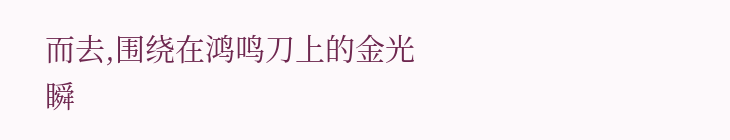而去,围绕在鸿鸣刀上的金光瞬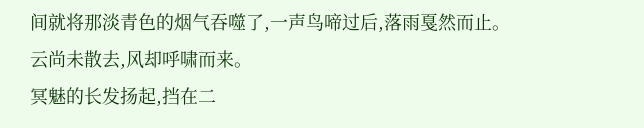间就将那淡青色的烟气吞噬了,一声鸟啼过后,落雨戛然而止。
云尚未散去,风却呼啸而来。
冥魅的长发扬起,挡在二